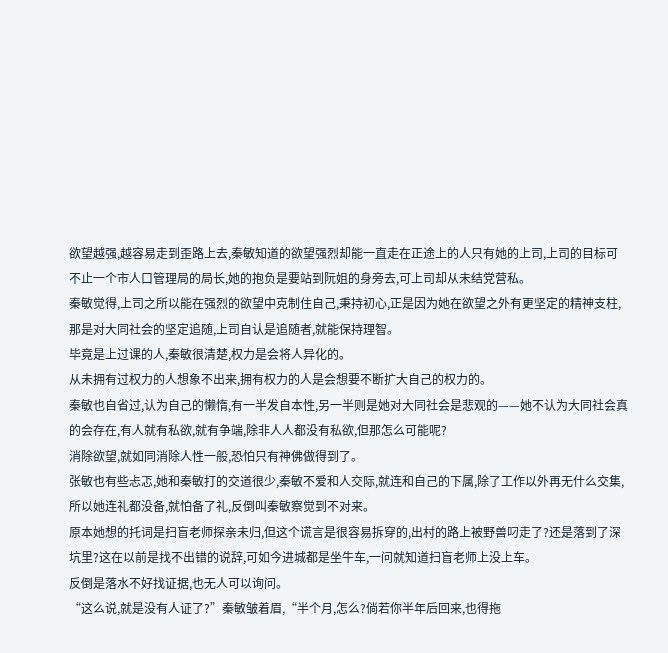欲望越强,越容易走到歪路上去,秦敏知道的欲望强烈却能一直走在正途上的人只有她的上司,上司的目标可不止一个市人口管理局的局长,她的抱负是要站到阮姐的身旁去,可上司却从未结党营私。
秦敏觉得,上司之所以能在强烈的欲望中克制住自己,秉持初心,正是因为她在欲望之外有更坚定的精神支柱,那是对大同社会的坚定追随,上司自认是追随者,就能保持理智。
毕竟是上过课的人,秦敏很清楚,权力是会将人异化的。
从未拥有过权力的人想象不出来,拥有权力的人是会想要不断扩大自己的权力的。
秦敏也自省过,认为自己的懒惰,有一半发自本性,另一半则是她对大同社会是悲观的——她不认为大同社会真的会存在,有人就有私欲,就有争端,除非人人都没有私欲,但那怎么可能呢?
消除欲望,就如同消除人性一般,恐怕只有神佛做得到了。
张敏也有些忐忑,她和秦敏打的交道很少,秦敏不爱和人交际,就连和自己的下属,除了工作以外再无什么交集,所以她连礼都没备,就怕备了礼,反倒叫秦敏察觉到不对来。
原本她想的托词是扫盲老师探亲未归,但这个谎言是很容易拆穿的,出村的路上被野兽叼走了?还是落到了深坑里?这在以前是找不出错的说辞,可如今进城都是坐牛车,一问就知道扫盲老师上没上车。
反倒是落水不好找证据,也无人可以询问。
“这么说,就是没有人证了?”秦敏皱着眉,“半个月,怎么?倘若你半年后回来,也得拖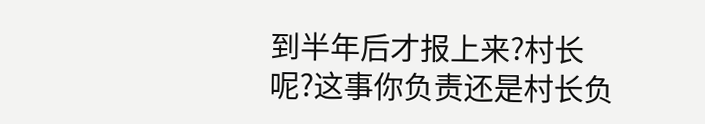到半年后才报上来?村长呢?这事你负责还是村长负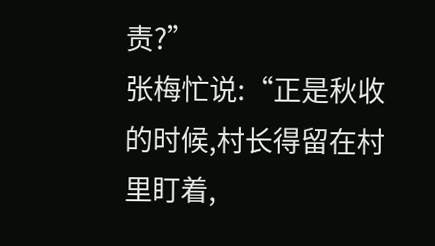责?”
张梅忙说:“正是秋收的时候,村长得留在村里盯着,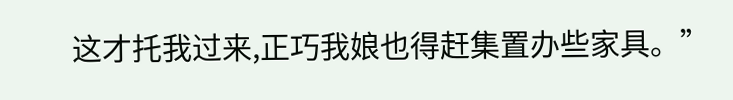这才托我过来,正巧我娘也得赶集置办些家具。”